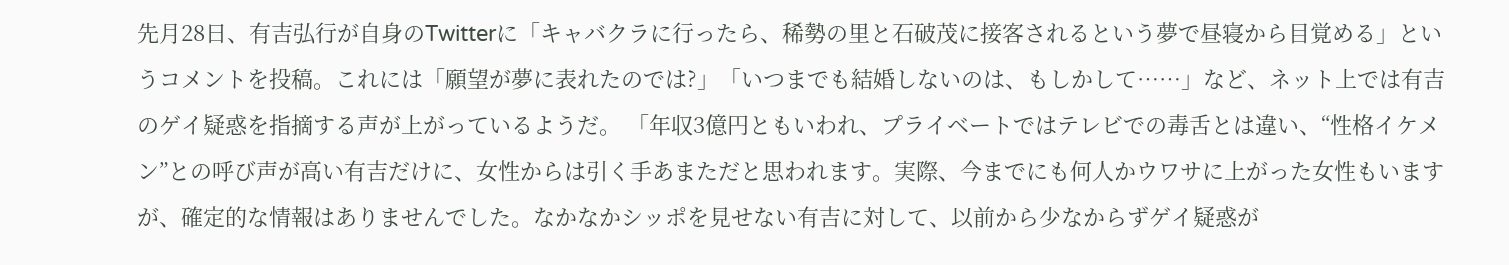先月28日、有吉弘行が自身のTwitterに「キャバクラに行ったら、稀勢の里と石破茂に接客されるという夢で昼寝から目覚める」というコメントを投稿。これには「願望が夢に表れたのでは?」「いつまでも結婚しないのは、もしかして……」など、ネット上では有吉のゲイ疑惑を指摘する声が上がっているようだ。 「年収3億円ともいわれ、プライベートではテレビでの毒舌とは違い、“性格イケメン”との呼び声が高い有吉だけに、女性からは引く手あまただと思われます。実際、今までにも何人かウワサに上がった女性もいますが、確定的な情報はありませんでした。なかなかシッポを見せない有吉に対して、以前から少なからずゲイ疑惑が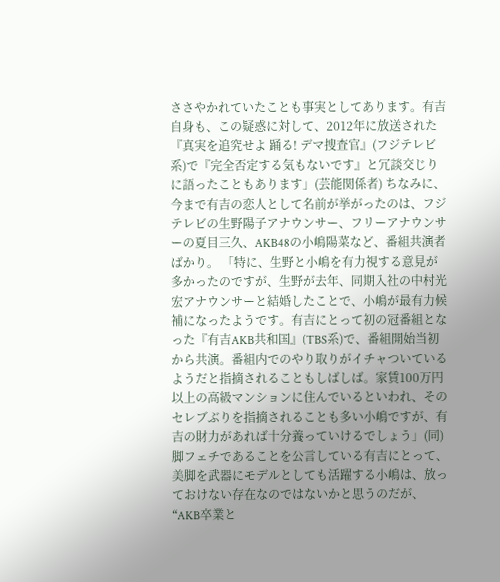ささやかれていたことも事実としてあります。有吉自身も、この疑惑に対して、2012年に放送された『真実を追究せよ 踊る! デマ捜査官』(フジテレビ系)で『完全否定する気もないです』と冗談交じりに語ったこともあります」(芸能関係者) ちなみに、今まで有吉の恋人として名前が挙がったのは、フジテレビの生野陽子アナウンサー、フリーアナウンサーの夏目三久、AKB48の小嶋陽菜など、番組共演者ばかり。 「特に、生野と小嶋を有力視する意見が多かったのですが、生野が去年、同期入社の中村光宏アナウンサーと結婚したことで、小嶋が最有力候補になったようです。有吉にとって初の冠番組となった『有吉AKB共和国』(TBS系)で、番組開始当初から共演。番組内でのやり取りがイチャついているようだと指摘されることもしばしば。家賃100万円以上の高級マンションに住んでいるといわれ、そのセレブぶりを指摘されることも多い小嶋ですが、有吉の財力があれば十分養っていけるでしょう」(同) 脚フェチであることを公言している有吉にとって、美脚を武器にモデルとしても活躍する小嶋は、放っておけない存在なのではないかと思うのだが、“AKB卒業と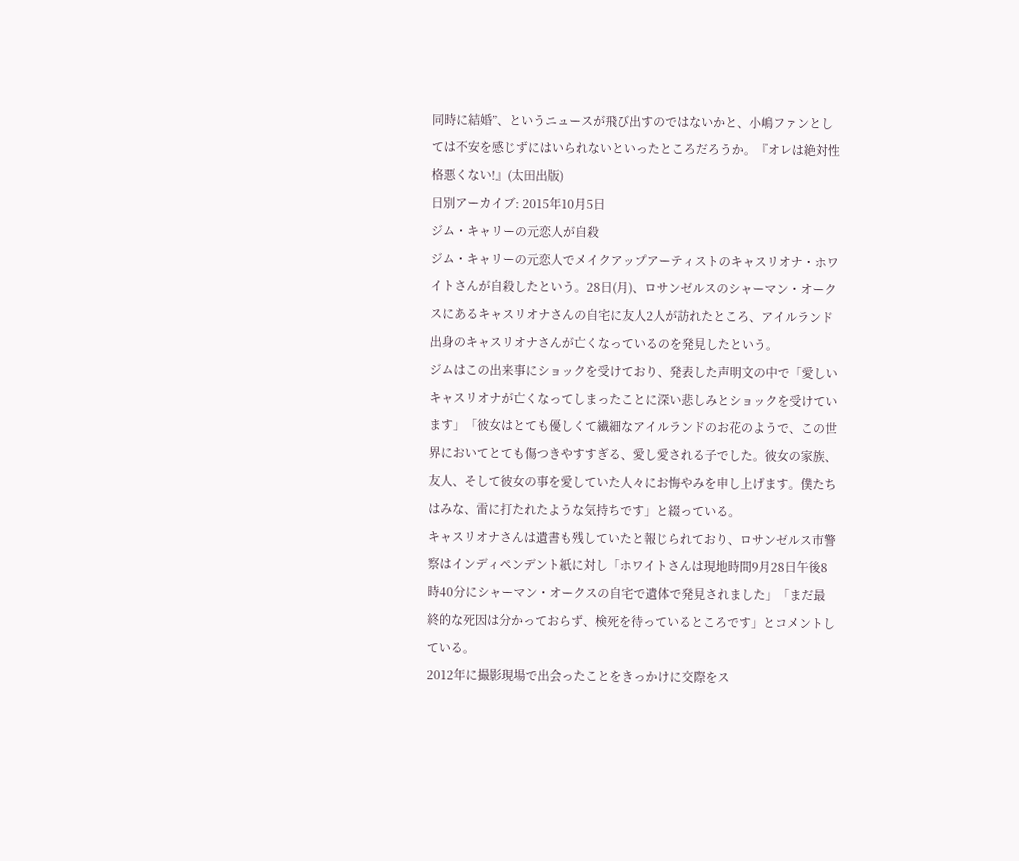同時に結婚”、というニュースが飛び出すのではないかと、小嶋ファンとしては不安を感じずにはいられないといったところだろうか。『オレは絶対性格悪くない!』(太田出版)
日別アーカイブ: 2015年10月5日
ジム・キャリーの元恋人が自殺
ジム・キャリーの元恋人でメイクアップアーティストのキャスリオナ・ホワイトさんが自殺したという。28日(月)、ロサンゼルスのシャーマン・オークスにあるキャスリオナさんの自宅に友人2人が訪れたところ、アイルランド出身のキャスリオナさんが亡くなっているのを発見したという。
ジムはこの出来事にショックを受けており、発表した声明文の中で「愛しいキャスリオナが亡くなってしまったことに深い悲しみとショックを受けています」「彼女はとても優しくて繊細なアイルランドのお花のようで、この世界においてとても傷つきやすすぎる、愛し愛される子でした。彼女の家族、友人、そして彼女の事を愛していた人々にお悔やみを申し上げます。僕たちはみな、雷に打たれたような気持ちです」と綴っている。
キャスリオナさんは遺書も残していたと報じられており、ロサンゼルス市警察はインディペンデント紙に対し「ホワイトさんは現地時間9月28日午後8時40分にシャーマン・オークスの自宅で遺体で発見されました」「まだ最終的な死因は分かっておらず、検死を待っているところです」とコメントしている。
2012年に撮影現場で出会ったことをきっかけに交際をス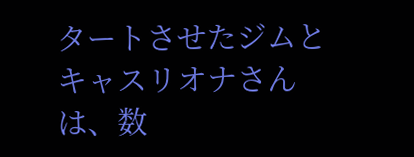タートさせたジムとキャスリオナさんは、数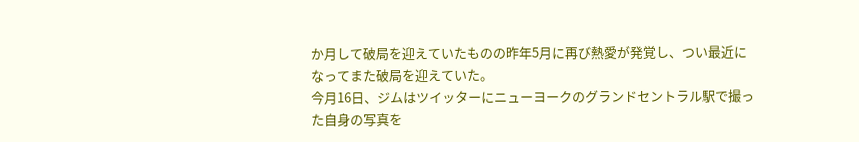か月して破局を迎えていたものの昨年5月に再び熱愛が発覚し、つい最近になってまた破局を迎えていた。
今月16日、ジムはツイッターにニューヨークのグランドセントラル駅で撮った自身の写真を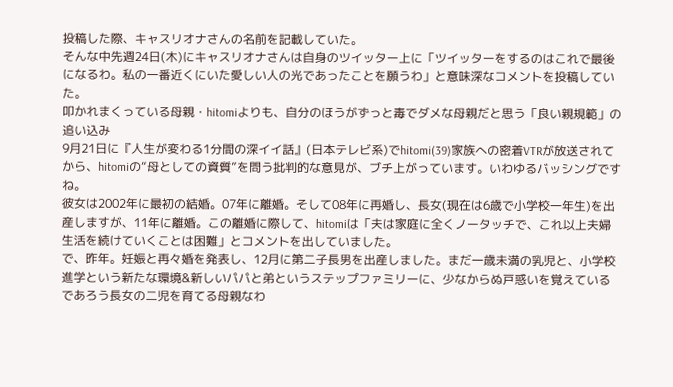投稿した際、キャスリオナさんの名前を記載していた。
そんな中先週24日(木)にキャスリオナさんは自身のツイッター上に「ツイッターをするのはこれで最後になるわ。私の一番近くにいた愛しい人の光であったことを願うわ」と意味深なコメントを投稿していた。
叩かれまくっている母親・hitomiよりも、自分のほうがずっと毒でダメな母親だと思う「良い親規範」の追い込み
9月21日に『人生が変わる1分間の深イイ話』(日本テレビ系)でhitomi(39)家族への密着VTRが放送されてから、hitomiの“母としての資質”を問う批判的な意見が、ブチ上がっています。いわゆるバッシングですね。
彼女は2002年に最初の結婚。07年に離婚。そして08年に再婚し、長女(現在は6歳で小学校一年生)を出産しますが、11年に離婚。この離婚に際して、hitomiは「夫は家庭に全くノータッチで、これ以上夫婦生活を続けていくことは困難」とコメントを出していました。
で、昨年。妊娠と再々婚を発表し、12月に第二子長男を出産しました。まだ一歳未満の乳児と、小学校進学という新たな環境&新しいパパと弟というステップファミリーに、少なからぬ戸惑いを覚えているであろう長女の二児を育てる母親なわ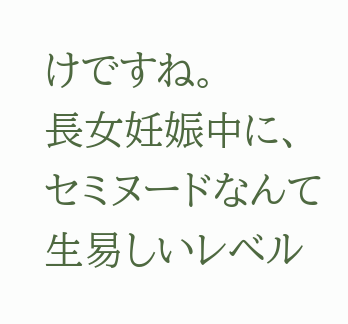けですね。
長女妊娠中に、セミヌードなんて生易しいレベル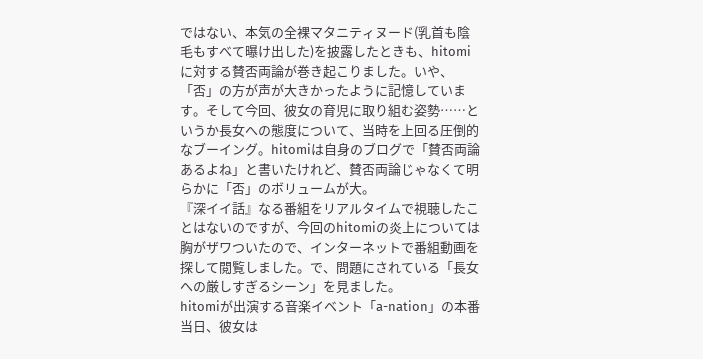ではない、本気の全裸マタニティヌード(乳首も陰毛もすべて曝け出した)を披露したときも、hitomiに対する賛否両論が巻き起こりました。いや、「否」の方が声が大きかったように記憶しています。そして今回、彼女の育児に取り組む姿勢……というか長女への態度について、当時を上回る圧倒的なブーイング。hitomiは自身のブログで「賛否両論あるよね」と書いたけれど、賛否両論じゃなくて明らかに「否」のボリュームが大。
『深イイ話』なる番組をリアルタイムで視聴したことはないのですが、今回のhitomiの炎上については胸がザワついたので、インターネットで番組動画を探して閲覧しました。で、問題にされている「長女への厳しすぎるシーン」を見ました。
hitomiが出演する音楽イベント「a-nation」の本番当日、彼女は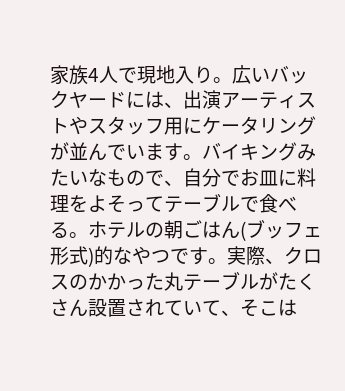家族4人で現地入り。広いバックヤードには、出演アーティストやスタッフ用にケータリングが並んでいます。バイキングみたいなもので、自分でお皿に料理をよそってテーブルで食べる。ホテルの朝ごはん(ブッフェ形式)的なやつです。実際、クロスのかかった丸テーブルがたくさん設置されていて、そこは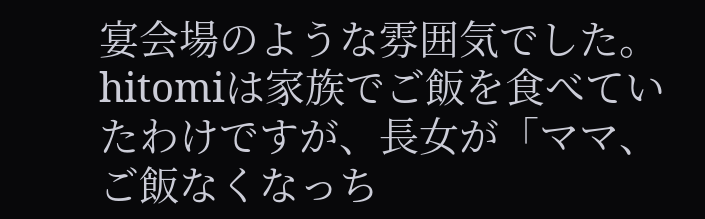宴会場のような雰囲気でした。hitomiは家族でご飯を食べていたわけですが、長女が「ママ、ご飯なくなっち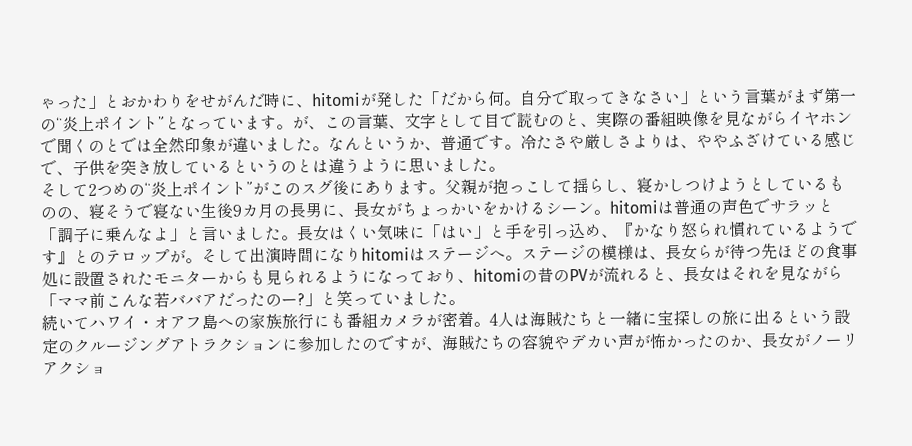ゃった」とおかわりをせがんだ時に、hitomiが発した「だから何。自分で取ってきなさい」という言葉がまず第一の“炎上ポイント”となっています。が、この言葉、文字として目で読むのと、実際の番組映像を見ながらイヤホンで聞くのとでは全然印象が違いました。なんというか、普通です。冷たさや厳しさよりは、ややふざけている感じで、子供を突き放しているというのとは違うように思いました。
そして2つめの“炎上ポイント”がこのスグ後にあります。父親が抱っこして揺らし、寝かしつけようとしているものの、寝そうで寝ない生後9カ月の長男に、長女がちょっかいをかけるシーン。hitomiは普通の声色でサラッと「調子に乗んなよ」と言いました。長女はくい気味に「はい」と手を引っ込め、『かなり怒られ慣れているようです』とのテロップが。そして出演時間になりhitomiはステージへ。ステージの模様は、長女らが待つ先ほどの食事処に設置されたモニターからも見られるようになっており、hitomiの昔のPVが流れると、長女はそれを見ながら「ママ前こんな若ババアだったのー?」と笑っていました。
続いてハワイ・オアフ島への家族旅行にも番組カメラが密着。4人は海賊たちと一緒に宝探しの旅に出るという設定のクルージングアトラクションに参加したのですが、海賊たちの容貌やデカい声が怖かったのか、長女がノーリアクショ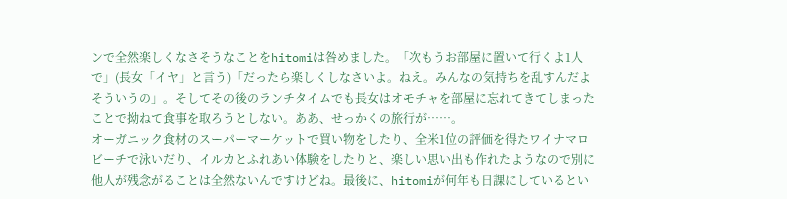ンで全然楽しくなさそうなことをhitomiは咎めました。「次もうお部屋に置いて行くよ1人で」(長女「イヤ」と言う)「だったら楽しくしなさいよ。ねえ。みんなの気持ちを乱すんだよそういうの」。そしてその後のランチタイムでも長女はオモチャを部屋に忘れてきてしまったことで拗ねて食事を取ろうとしない。ああ、せっかくの旅行が……。
オーガニック食材のスーパーマーケットで買い物をしたり、全米1位の評価を得たワイナマロビーチで泳いだり、イルカとふれあい体験をしたりと、楽しい思い出も作れたようなので別に他人が残念がることは全然ないんですけどね。最後に、hitomiが何年も日課にしているとい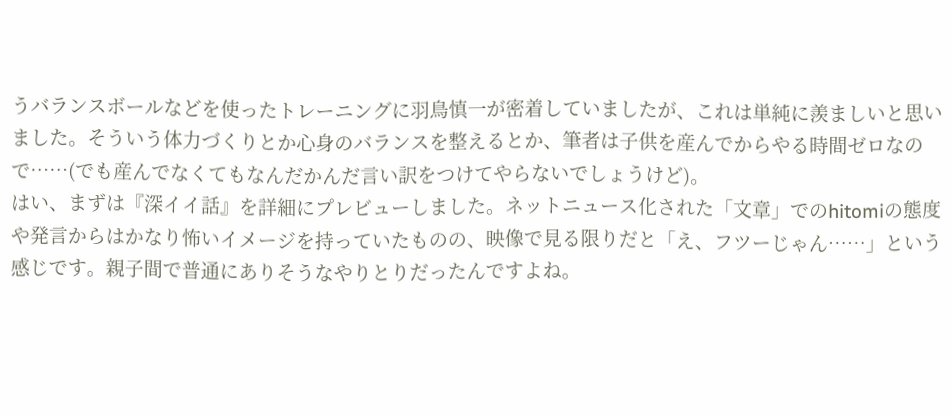うバランスボールなどを使ったトレーニングに羽鳥慎一が密着していましたが、これは単純に羨ましいと思いました。そういう体力づくりとか心身のバランスを整えるとか、筆者は子供を産んでからやる時間ゼロなので……(でも産んでなくてもなんだかんだ言い訳をつけてやらないでしょうけど)。
はい、まずは『深イイ話』を詳細にプレビューしました。ネットニュース化された「文章」でのhitomiの態度や発言からはかなり怖いイメージを持っていたものの、映像で見る限りだと「え、フツーじゃん……」という感じです。親子間で普通にありそうなやりとりだったんですよね。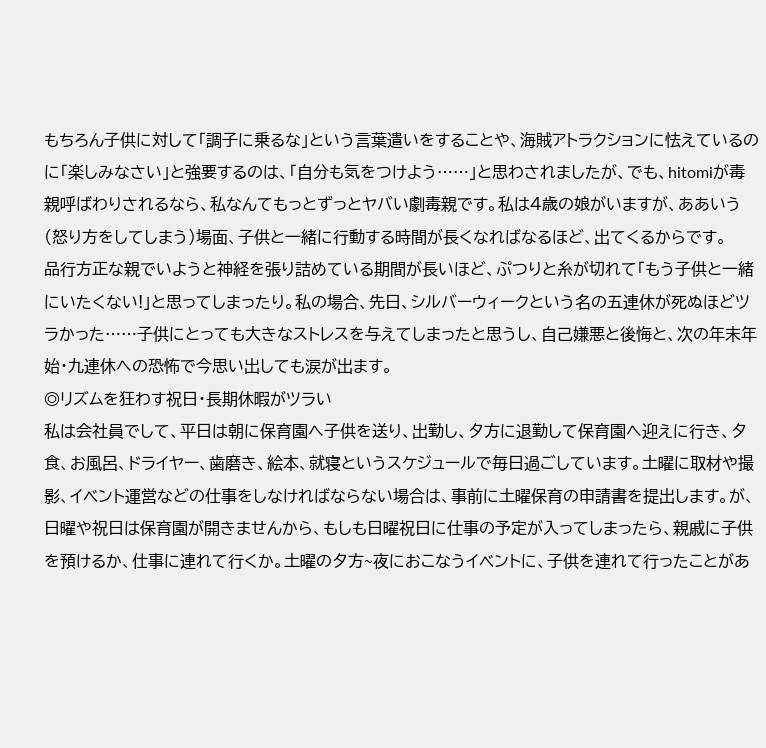もちろん子供に対して「調子に乗るな」という言葉遣いをすることや、海賊アトラクションに怯えているのに「楽しみなさい」と強要するのは、「自分も気をつけよう……」と思わされましたが、でも、hitomiが毒親呼ばわりされるなら、私なんてもっとずっとヤバい劇毒親です。私は4歳の娘がいますが、ああいう(怒り方をしてしまう)場面、子供と一緒に行動する時間が長くなればなるほど、出てくるからです。
品行方正な親でいようと神経を張り詰めている期間が長いほど、ぷつりと糸が切れて「もう子供と一緒にいたくない!」と思ってしまったり。私の場合、先日、シルバーウィークという名の五連休が死ぬほどツラかった……子供にとっても大きなストレスを与えてしまったと思うし、自己嫌悪と後悔と、次の年末年始・九連休への恐怖で今思い出しても涙が出ます。
◎リズムを狂わす祝日・長期休暇がツラい
私は会社員でして、平日は朝に保育園へ子供を送り、出勤し、夕方に退勤して保育園へ迎えに行き、夕食、お風呂、ドライヤー、歯磨き、絵本、就寝というスケジュールで毎日過ごしています。土曜に取材や撮影、イベント運営などの仕事をしなければならない場合は、事前に土曜保育の申請書を提出します。が、日曜や祝日は保育園が開きませんから、もしも日曜祝日に仕事の予定が入ってしまったら、親戚に子供を預けるか、仕事に連れて行くか。土曜の夕方~夜におこなうイベントに、子供を連れて行ったことがあ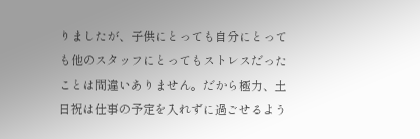りましたが、子供にとっても自分にとっても他のスタッフにとってもストレスだったことは間違いありません。だから極力、土日祝は仕事の予定を入れずに過ごせるよう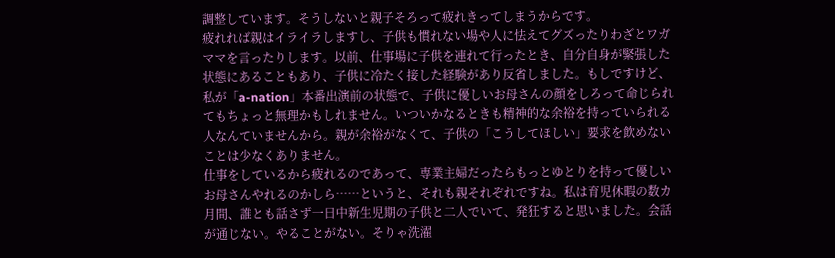調整しています。そうしないと親子そろって疲れきってしまうからです。
疲れれば親はイライラしますし、子供も慣れない場や人に怯えてグズったりわざとワガママを言ったりします。以前、仕事場に子供を連れて行ったとき、自分自身が緊張した状態にあることもあり、子供に冷たく接した経験があり反省しました。もしですけど、私が「a-nation」本番出演前の状態で、子供に優しいお母さんの顔をしろって命じられてもちょっと無理かもしれません。いついかなるときも精神的な余裕を持っていられる人なんていませんから。親が余裕がなくて、子供の「こうしてほしい」要求を飲めないことは少なくありません。
仕事をしているから疲れるのであって、専業主婦だったらもっとゆとりを持って優しいお母さんやれるのかしら……というと、それも親それぞれですね。私は育児休暇の数カ月間、誰とも話さず一日中新生児期の子供と二人でいて、発狂すると思いました。会話が通じない。やることがない。そりゃ洗濯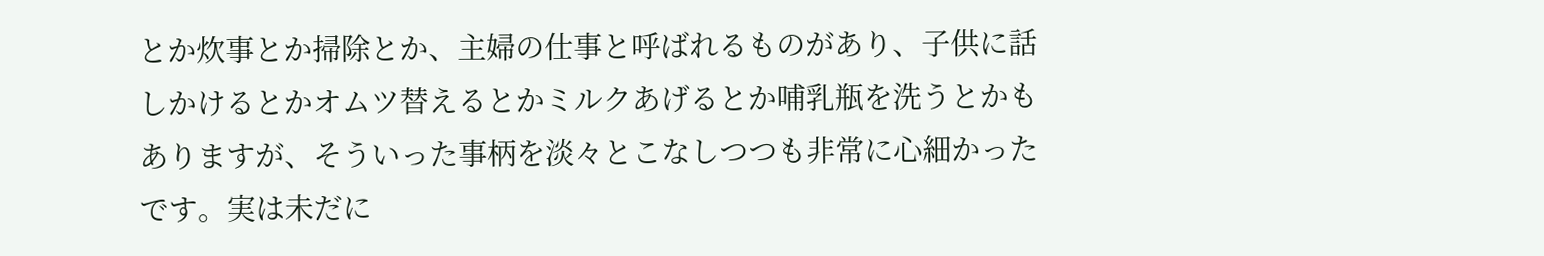とか炊事とか掃除とか、主婦の仕事と呼ばれるものがあり、子供に話しかけるとかオムツ替えるとかミルクあげるとか哺乳瓶を洗うとかもありますが、そういった事柄を淡々とこなしつつも非常に心細かったです。実は未だに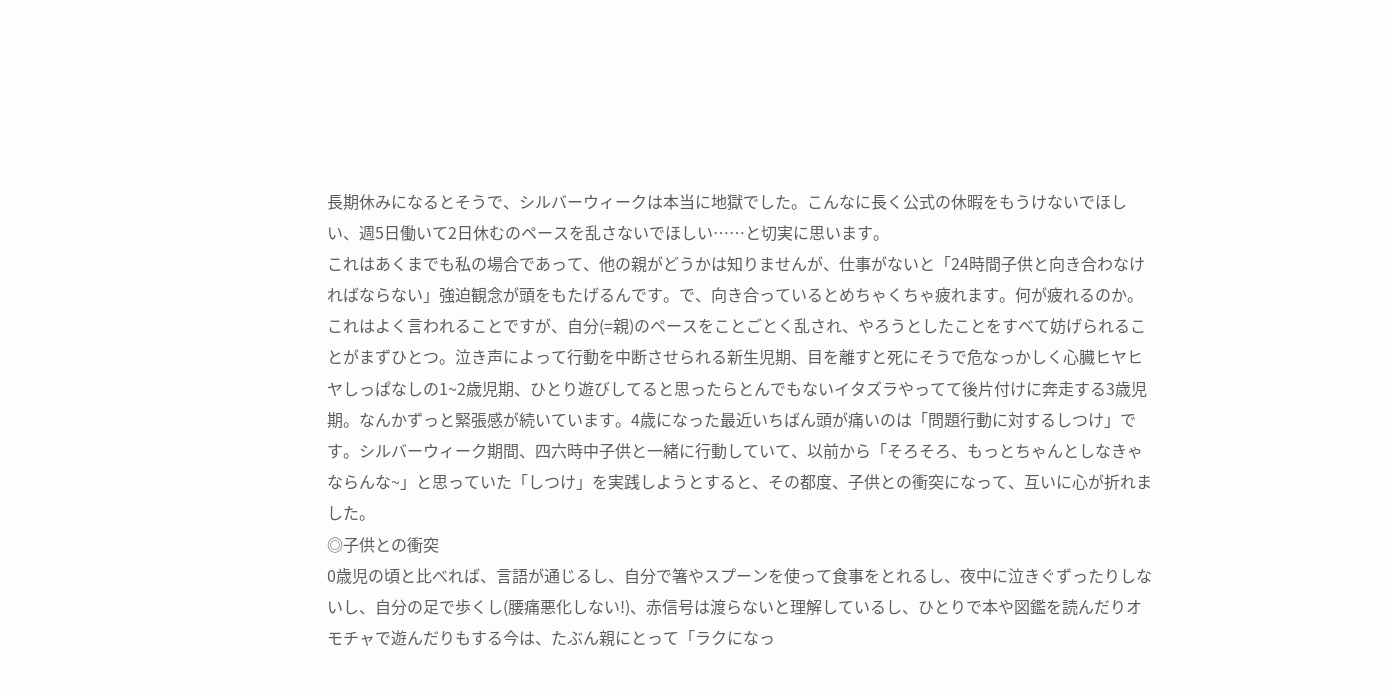長期休みになるとそうで、シルバーウィークは本当に地獄でした。こんなに長く公式の休暇をもうけないでほしい、週5日働いて2日休むのペースを乱さないでほしい……と切実に思います。
これはあくまでも私の場合であって、他の親がどうかは知りませんが、仕事がないと「24時間子供と向き合わなければならない」強迫観念が頭をもたげるんです。で、向き合っているとめちゃくちゃ疲れます。何が疲れるのか。これはよく言われることですが、自分(=親)のペースをことごとく乱され、やろうとしたことをすべて妨げられることがまずひとつ。泣き声によって行動を中断させられる新生児期、目を離すと死にそうで危なっかしく心臓ヒヤヒヤしっぱなしの1~2歳児期、ひとり遊びしてると思ったらとんでもないイタズラやってて後片付けに奔走する3歳児期。なんかずっと緊張感が続いています。4歳になった最近いちばん頭が痛いのは「問題行動に対するしつけ」です。シルバーウィーク期間、四六時中子供と一緒に行動していて、以前から「そろそろ、もっとちゃんとしなきゃならんな~」と思っていた「しつけ」を実践しようとすると、その都度、子供との衝突になって、互いに心が折れました。
◎子供との衝突
0歳児の頃と比べれば、言語が通じるし、自分で箸やスプーンを使って食事をとれるし、夜中に泣きぐずったりしないし、自分の足で歩くし(腰痛悪化しない!)、赤信号は渡らないと理解しているし、ひとりで本や図鑑を読んだりオモチャで遊んだりもする今は、たぶん親にとって「ラクになっ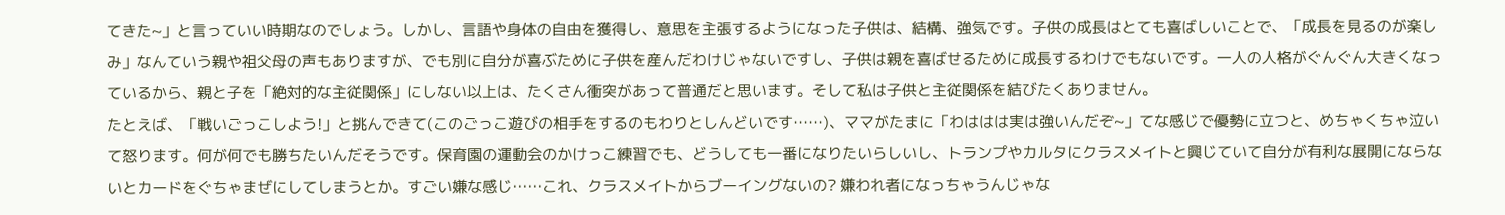てきた~」と言っていい時期なのでしょう。しかし、言語や身体の自由を獲得し、意思を主張するようになった子供は、結構、強気です。子供の成長はとても喜ばしいことで、「成長を見るのが楽しみ」なんていう親や祖父母の声もありますが、でも別に自分が喜ぶために子供を産んだわけじゃないですし、子供は親を喜ばせるために成長するわけでもないです。一人の人格がぐんぐん大きくなっているから、親と子を「絶対的な主従関係」にしない以上は、たくさん衝突があって普通だと思います。そして私は子供と主従関係を結びたくありません。
たとえば、「戦いごっこしよう!」と挑んできて(このごっこ遊びの相手をするのもわりとしんどいです……)、ママがたまに「わははは実は強いんだぞ~」てな感じで優勢に立つと、めちゃくちゃ泣いて怒ります。何が何でも勝ちたいんだそうです。保育園の運動会のかけっこ練習でも、どうしても一番になりたいらしいし、トランプやカルタにクラスメイトと興じていて自分が有利な展開にならないとカードをぐちゃまぜにしてしまうとか。すごい嫌な感じ……これ、クラスメイトからブーイングないの? 嫌われ者になっちゃうんじゃな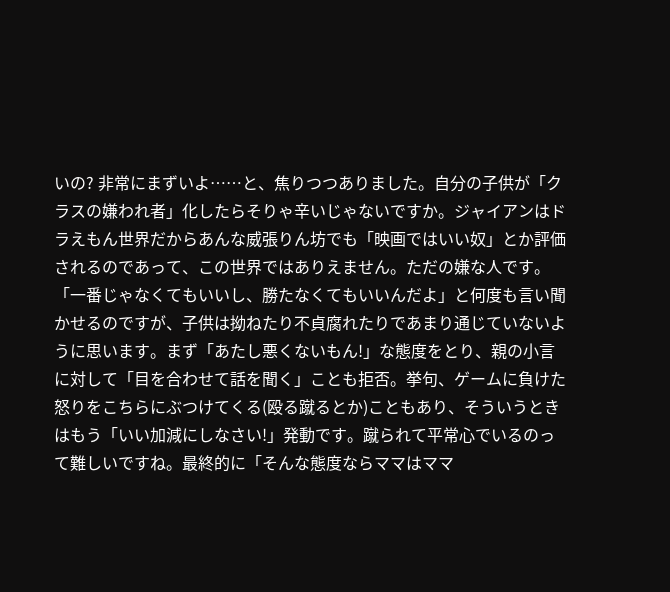いの? 非常にまずいよ……と、焦りつつありました。自分の子供が「クラスの嫌われ者」化したらそりゃ辛いじゃないですか。ジャイアンはドラえもん世界だからあんな威張りん坊でも「映画ではいい奴」とか評価されるのであって、この世界ではありえません。ただの嫌な人です。
「一番じゃなくてもいいし、勝たなくてもいいんだよ」と何度も言い聞かせるのですが、子供は拗ねたり不貞腐れたりであまり通じていないように思います。まず「あたし悪くないもん!」な態度をとり、親の小言に対して「目を合わせて話を聞く」ことも拒否。挙句、ゲームに負けた怒りをこちらにぶつけてくる(殴る蹴るとか)こともあり、そういうときはもう「いい加減にしなさい!」発動です。蹴られて平常心でいるのって難しいですね。最終的に「そんな態度ならママはママ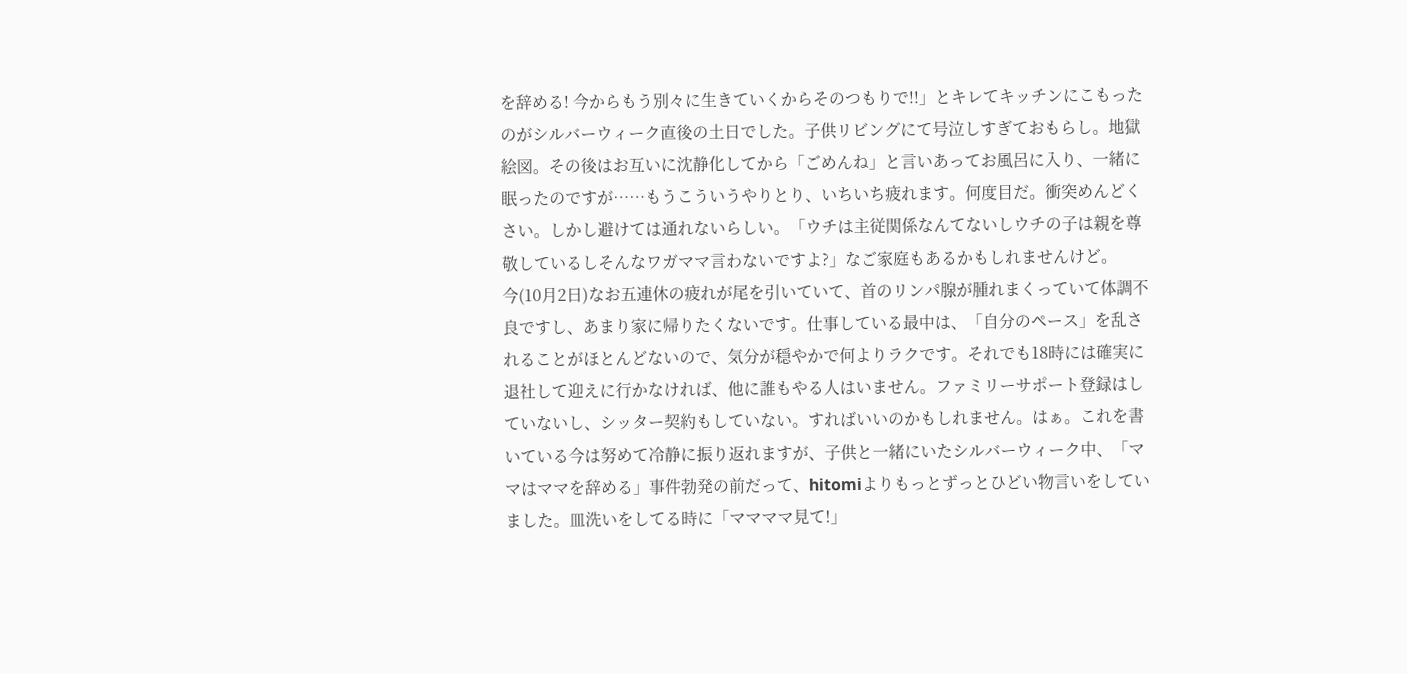を辞める! 今からもう別々に生きていくからそのつもりで!!」とキレてキッチンにこもったのがシルバーウィーク直後の土日でした。子供リビングにて号泣しすぎておもらし。地獄絵図。その後はお互いに沈静化してから「ごめんね」と言いあってお風呂に入り、一緒に眠ったのですが……もうこういうやりとり、いちいち疲れます。何度目だ。衝突めんどくさい。しかし避けては通れないらしい。「ウチは主従関係なんてないしウチの子は親を尊敬しているしそんなワガママ言わないですよ?」なご家庭もあるかもしれませんけど。
今(10月2日)なお五連休の疲れが尾を引いていて、首のリンパ腺が腫れまくっていて体調不良ですし、あまり家に帰りたくないです。仕事している最中は、「自分のペース」を乱されることがほとんどないので、気分が穏やかで何よりラクです。それでも18時には確実に退社して迎えに行かなければ、他に誰もやる人はいません。ファミリーサポート登録はしていないし、シッター契約もしていない。すればいいのかもしれません。はぁ。これを書いている今は努めて冷静に振り返れますが、子供と一緒にいたシルバーウィーク中、「ママはママを辞める」事件勃発の前だって、hitomiよりもっとずっとひどい物言いをしていました。皿洗いをしてる時に「ママママ見て!」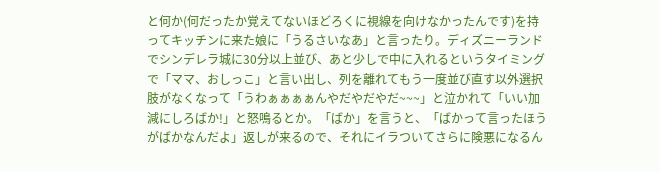と何か(何だったか覚えてないほどろくに視線を向けなかったんです)を持ってキッチンに来た娘に「うるさいなあ」と言ったり。ディズニーランドでシンデレラ城に30分以上並び、あと少しで中に入れるというタイミングで「ママ、おしっこ」と言い出し、列を離れてもう一度並び直す以外選択肢がなくなって「うわぁぁぁぁんやだやだやだ~~~」と泣かれて「いい加減にしろばか!」と怒鳴るとか。「ばか」を言うと、「ばかって言ったほうがばかなんだよ」返しが来るので、それにイラついてさらに険悪になるん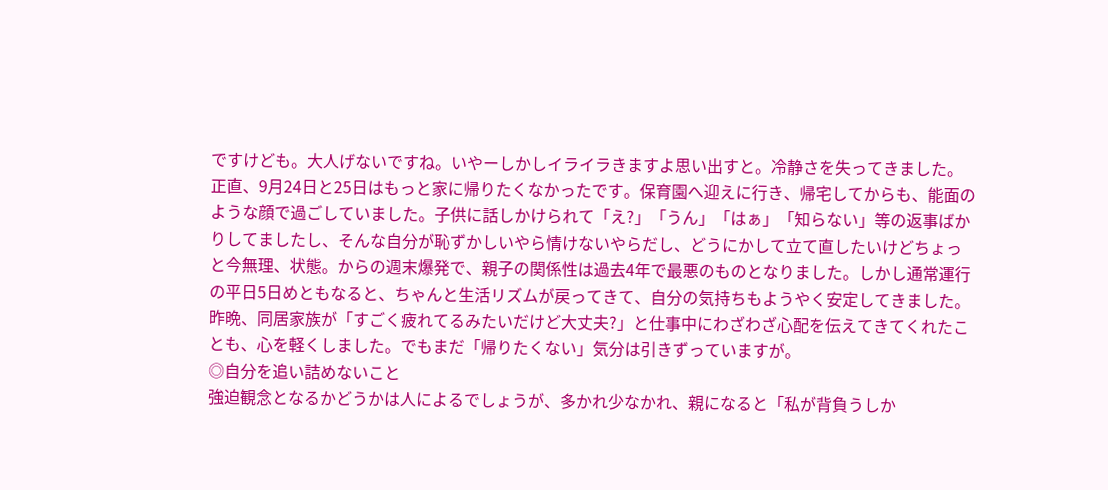ですけども。大人げないですね。いやーしかしイライラきますよ思い出すと。冷静さを失ってきました。
正直、9月24日と25日はもっと家に帰りたくなかったです。保育園へ迎えに行き、帰宅してからも、能面のような顔で過ごしていました。子供に話しかけられて「え?」「うん」「はぁ」「知らない」等の返事ばかりしてましたし、そんな自分が恥ずかしいやら情けないやらだし、どうにかして立て直したいけどちょっと今無理、状態。からの週末爆発で、親子の関係性は過去4年で最悪のものとなりました。しかし通常運行の平日5日めともなると、ちゃんと生活リズムが戻ってきて、自分の気持ちもようやく安定してきました。昨晩、同居家族が「すごく疲れてるみたいだけど大丈夫?」と仕事中にわざわざ心配を伝えてきてくれたことも、心を軽くしました。でもまだ「帰りたくない」気分は引きずっていますが。
◎自分を追い詰めないこと
強迫観念となるかどうかは人によるでしょうが、多かれ少なかれ、親になると「私が背負うしか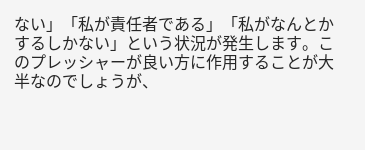ない」「私が責任者である」「私がなんとかするしかない」という状況が発生します。このプレッシャーが良い方に作用することが大半なのでしょうが、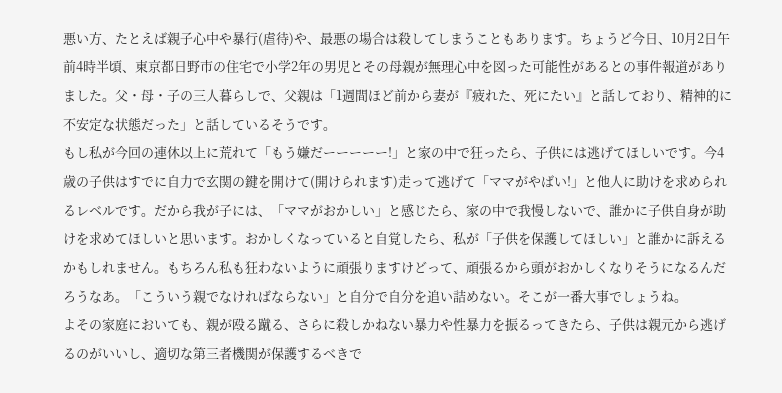悪い方、たとえば親子心中や暴行(虐待)や、最悪の場合は殺してしまうこともあります。ちょうど今日、10月2日午前4時半頃、東京都日野市の住宅で小学2年の男児とその母親が無理心中を図った可能性があるとの事件報道がありました。父・母・子の三人暮らしで、父親は「1週間ほど前から妻が『疲れた、死にたい』と話しており、精神的に不安定な状態だった」と話しているそうです。
もし私が今回の連休以上に荒れて「もう嫌だーーーーー!」と家の中で狂ったら、子供には逃げてほしいです。今4歳の子供はすでに自力で玄関の鍵を開けて(開けられます)走って逃げて「ママがやばい!」と他人に助けを求められるレベルです。だから我が子には、「ママがおかしい」と感じたら、家の中で我慢しないで、誰かに子供自身が助けを求めてほしいと思います。おかしくなっていると自覚したら、私が「子供を保護してほしい」と誰かに訴えるかもしれません。もちろん私も狂わないように頑張りますけどって、頑張るから頭がおかしくなりそうになるんだろうなあ。「こういう親でなければならない」と自分で自分を追い詰めない。そこが一番大事でしょうね。
よその家庭においても、親が殴る蹴る、さらに殺しかねない暴力や性暴力を振るってきたら、子供は親元から逃げるのがいいし、適切な第三者機関が保護するべきで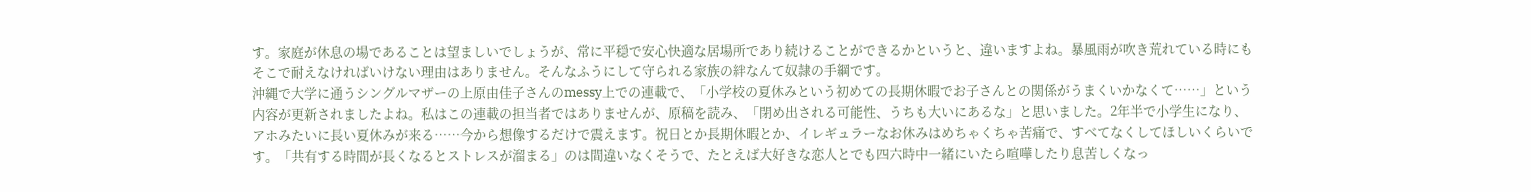す。家庭が休息の場であることは望ましいでしょうが、常に平穏で安心快適な居場所であり続けることができるかというと、違いますよね。暴風雨が吹き荒れている時にもそこで耐えなければいけない理由はありません。そんなふうにして守られる家族の絆なんて奴隷の手綱です。
沖縄で大学に通うシングルマザーの上原由佳子さんのmessy上での連載で、「小学校の夏休みという初めての長期休暇でお子さんとの関係がうまくいかなくて……」という内容が更新されましたよね。私はこの連載の担当者ではありませんが、原稿を読み、「閉め出される可能性、うちも大いにあるな」と思いました。2年半で小学生になり、アホみたいに長い夏休みが来る……今から想像するだけで震えます。祝日とか長期休暇とか、イレギュラーなお休みはめちゃくちゃ苦痛で、すべてなくしてほしいくらいです。「共有する時間が長くなるとストレスが溜まる」のは間違いなくそうで、たとえば大好きな恋人とでも四六時中一緒にいたら喧嘩したり息苦しくなっ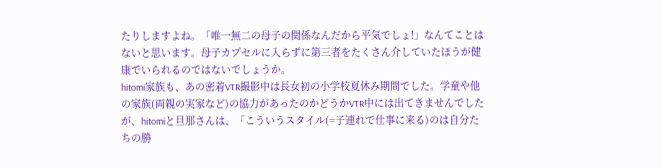たりしますよね。「唯一無二の母子の関係なんだから平気でしょ!」なんてことはないと思います。母子カプセルに入らずに第三者をたくさん介していたほうが健康でいられるのではないでしょうか。
hitomi家族も、あの密着VTR撮影中は長女初の小学校夏休み期間でした。学童や他の家族(両親の実家など)の協力があったのかどうかVTR中には出てきませんでしたが、hitomiと旦那さんは、「こういうスタイル(=子連れで仕事に来る)のは自分たちの勝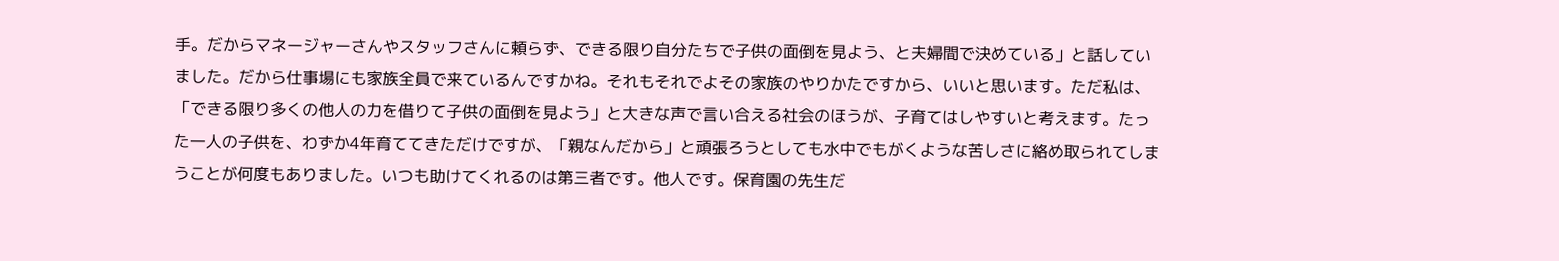手。だからマネージャーさんやスタッフさんに頼らず、できる限り自分たちで子供の面倒を見よう、と夫婦間で決めている」と話していました。だから仕事場にも家族全員で来ているんですかね。それもそれでよその家族のやりかたですから、いいと思います。ただ私は、「できる限り多くの他人の力を借りて子供の面倒を見よう」と大きな声で言い合える社会のほうが、子育てはしやすいと考えます。たった一人の子供を、わずか4年育ててきただけですが、「親なんだから」と頑張ろうとしても水中でもがくような苦しさに絡め取られてしまうことが何度もありました。いつも助けてくれるのは第三者です。他人です。保育園の先生だ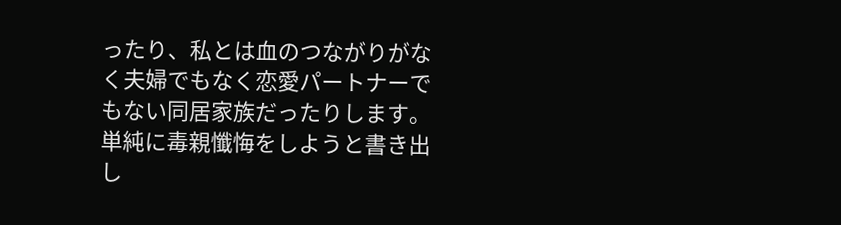ったり、私とは血のつながりがなく夫婦でもなく恋愛パートナーでもない同居家族だったりします。
単純に毒親懺悔をしようと書き出し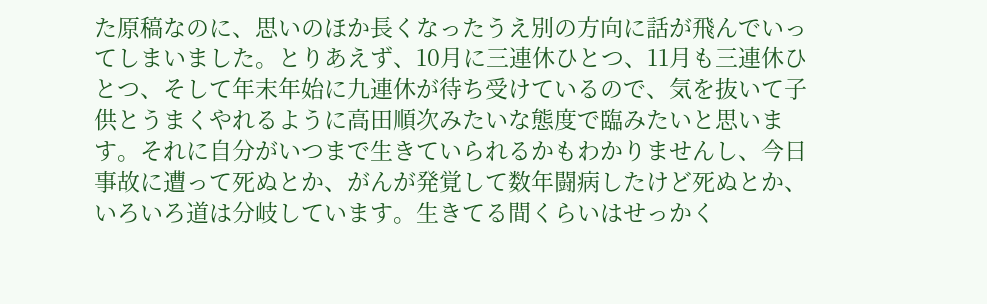た原稿なのに、思いのほか長くなったうえ別の方向に話が飛んでいってしまいました。とりあえず、10月に三連休ひとつ、11月も三連休ひとつ、そして年末年始に九連休が待ち受けているので、気を抜いて子供とうまくやれるように高田順次みたいな態度で臨みたいと思います。それに自分がいつまで生きていられるかもわかりませんし、今日事故に遭って死ぬとか、がんが発覚して数年闘病したけど死ぬとか、いろいろ道は分岐しています。生きてる間くらいはせっかく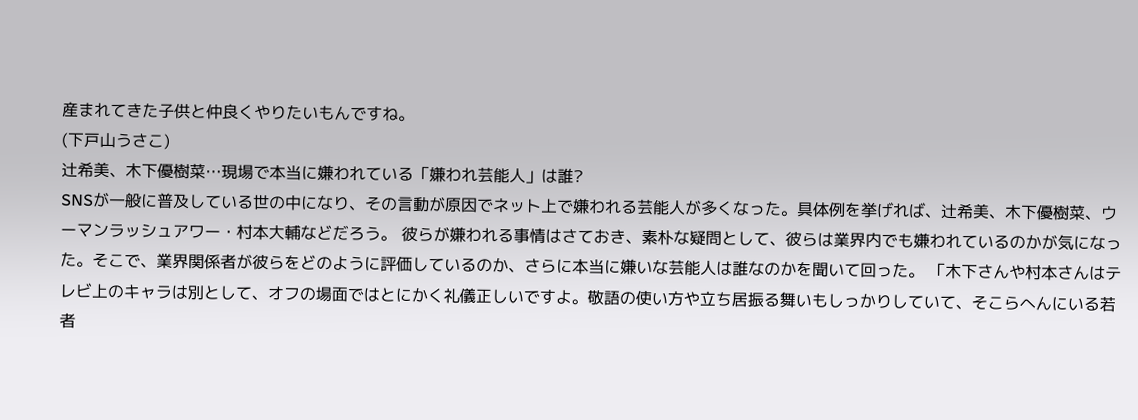産まれてきた子供と仲良くやりたいもんですね。
(下戸山うさこ)
辻希美、木下優樹菜…現場で本当に嫌われている「嫌われ芸能人」は誰?
SNSが一般に普及している世の中になり、その言動が原因でネット上で嫌われる芸能人が多くなった。具体例を挙げれば、辻希美、木下優樹菜、ウーマンラッシュアワー・村本大輔などだろう。 彼らが嫌われる事情はさておき、素朴な疑問として、彼らは業界内でも嫌われているのかが気になった。そこで、業界関係者が彼らをどのように評価しているのか、さらに本当に嫌いな芸能人は誰なのかを聞いて回った。 「木下さんや村本さんはテレビ上のキャラは別として、オフの場面ではとにかく礼儀正しいですよ。敬語の使い方や立ち居振る舞いもしっかりしていて、そこらへんにいる若者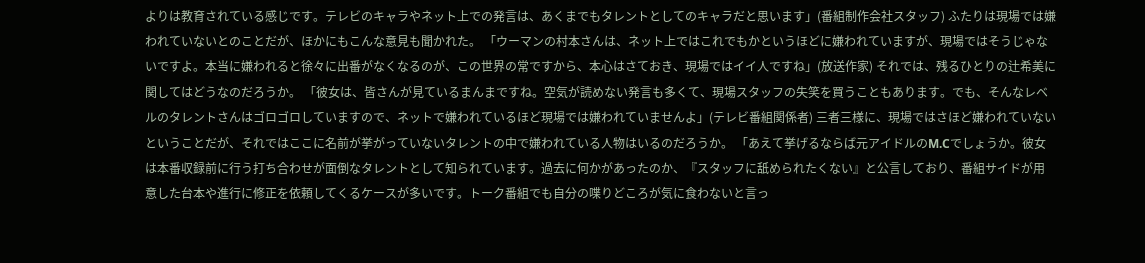よりは教育されている感じです。テレビのキャラやネット上での発言は、あくまでもタレントとしてのキャラだと思います」(番組制作会社スタッフ) ふたりは現場では嫌われていないとのことだが、ほかにもこんな意見も聞かれた。 「ウーマンの村本さんは、ネット上ではこれでもかというほどに嫌われていますが、現場ではそうじゃないですよ。本当に嫌われると徐々に出番がなくなるのが、この世界の常ですから、本心はさておき、現場ではイイ人ですね」(放送作家) それでは、残るひとりの辻希美に関してはどうなのだろうか。 「彼女は、皆さんが見ているまんまですね。空気が読めない発言も多くて、現場スタッフの失笑を買うこともあります。でも、そんなレベルのタレントさんはゴロゴロしていますので、ネットで嫌われているほど現場では嫌われていませんよ」(テレビ番組関係者) 三者三様に、現場ではさほど嫌われていないということだが、それではここに名前が挙がっていないタレントの中で嫌われている人物はいるのだろうか。 「あえて挙げるならば元アイドルのM.Cでしょうか。彼女は本番収録前に行う打ち合わせが面倒なタレントとして知られています。過去に何かがあったのか、『スタッフに舐められたくない』と公言しており、番組サイドが用意した台本や進行に修正を依頼してくるケースが多いです。トーク番組でも自分の喋りどころが気に食わないと言っ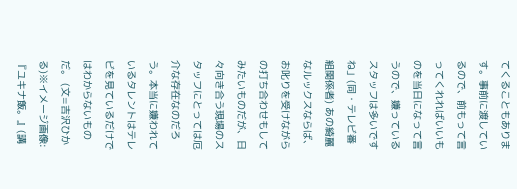てくることもあります。事前に渡しているので、前もって言ってくれればいいものを当日になって言うので、嫌っているスタッフは多いですね」(同・テレビ番組関係者) あの綺麗なルックスならば、お叱りを受けながらの打ち合わせもしてみたいものだが、日々向き合う現場のスタッフにとっては厄介な存在なのだろう。本当に嫌われているタレントはテレビを見ているだけではわからないものだ。 (文=吉沢ひかる)※イメージ画像:『ユキナ飯。』(講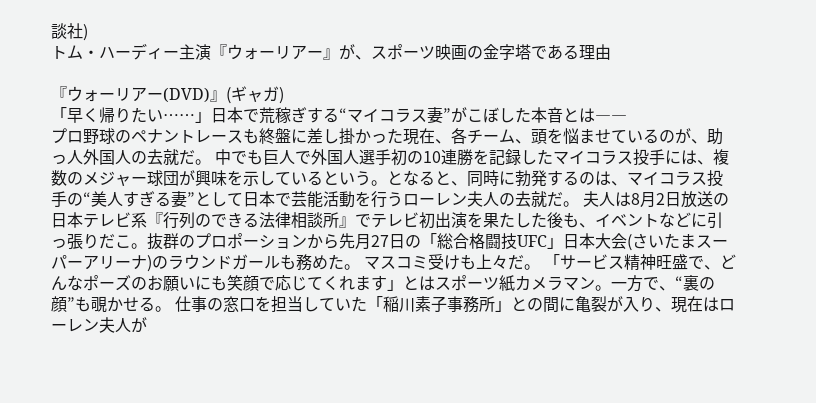談社)
トム・ハーディー主演『ウォーリアー』が、スポーツ映画の金字塔である理由

『ウォーリアー(DVD)』(ギャガ)
「早く帰りたい……」日本で荒稼ぎする“マイコラス妻”がこぼした本音とは――
プロ野球のペナントレースも終盤に差し掛かった現在、各チーム、頭を悩ませているのが、助っ人外国人の去就だ。 中でも巨人で外国人選手初の10連勝を記録したマイコラス投手には、複数のメジャー球団が興味を示しているという。となると、同時に勃発するのは、マイコラス投手の“美人すぎる妻”として日本で芸能活動を行うローレン夫人の去就だ。 夫人は8月2日放送の日本テレビ系『行列のできる法律相談所』でテレビ初出演を果たした後も、イベントなどに引っ張りだこ。抜群のプロポーションから先月27日の「総合格闘技UFC」日本大会(さいたまスーパーアリーナ)のラウンドガールも務めた。 マスコミ受けも上々だ。 「サービス精神旺盛で、どんなポーズのお願いにも笑顔で応じてくれます」とはスポーツ紙カメラマン。一方で、“裏の顔”も覗かせる。 仕事の窓口を担当していた「稲川素子事務所」との間に亀裂が入り、現在はローレン夫人が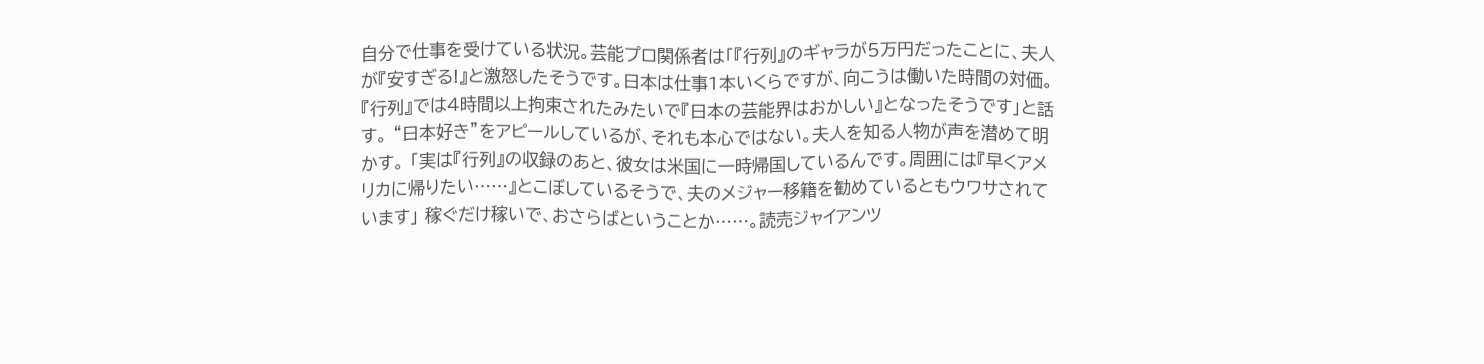自分で仕事を受けている状況。芸能プロ関係者は「『行列』のギャラが5万円だったことに、夫人が『安すぎる!』と激怒したそうです。日本は仕事1本いくらですが、向こうは働いた時間の対価。『行列』では4時間以上拘束されたみたいで『日本の芸能界はおかしい』となったそうです」と話す。 “日本好き”をアピールしているが、それも本心ではない。夫人を知る人物が声を潜めて明かす。 「実は『行列』の収録のあと、彼女は米国に一時帰国しているんです。周囲には『早くアメリカに帰りたい……』とこぼしているそうで、夫のメジャー移籍を勧めているともウワサされています」 稼ぐだけ稼いで、おさらばということか……。読売ジャイアンツ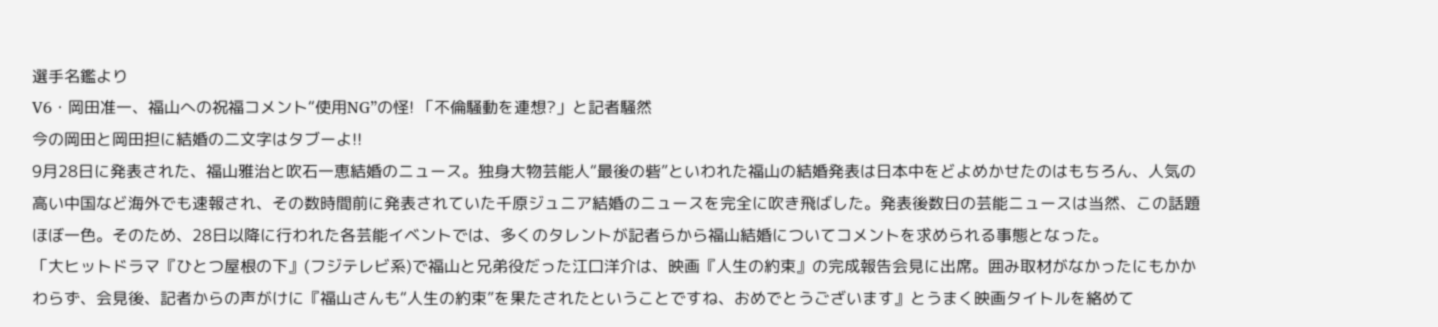選手名鑑より
V6・岡田准一、福山への祝福コメント“使用NG”の怪! 「不倫騒動を連想?」と記者騒然
今の岡田と岡田担に結婚の二文字はタブーよ!!
9月28日に発表された、福山雅治と吹石一恵結婚のニュース。独身大物芸能人“最後の砦”といわれた福山の結婚発表は日本中をどよめかせたのはもちろん、人気の高い中国など海外でも速報され、その数時間前に発表されていた千原ジュニア結婚のニュースを完全に吹き飛ばした。発表後数日の芸能ニュースは当然、この話題ほぼ一色。そのため、28日以降に行われた各芸能イベントでは、多くのタレントが記者らから福山結婚についてコメントを求められる事態となった。
「大ヒットドラマ『ひとつ屋根の下』(フジテレビ系)で福山と兄弟役だった江口洋介は、映画『人生の約束』の完成報告会見に出席。囲み取材がなかったにもかかわらず、会見後、記者からの声がけに『福山さんも“人生の約束”を果たされたということですね、おめでとうございます』とうまく映画タイトルを絡めて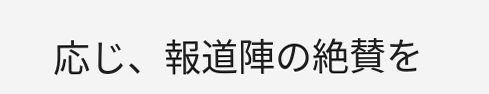応じ、報道陣の絶賛を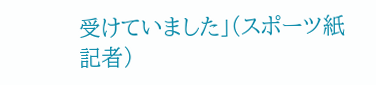受けていました」(スポーツ紙記者)